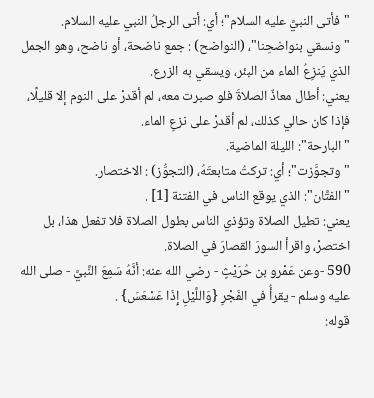"فأتى النبيَّ عليه السلام"؛ أي: أتى الرجلُ النبي عليه السلام.
"ونسقي بنواضحِنا"، (النواضح) : جمع ناضحة، أو ناضح، وهو الجمل الذي يَنزِعُ الماء من البئر، ويسقي به الزرع.
يعني: أطال معاذٌ الصلاةَ فلو صبرت معه، لم أقدرْ على النوم إلا قليلًا، فإذا كان حالي كذلك، لم أقدرْ على نزعِ الماء.
"البارحة": الليلة الماضية.
"وتجوَّزت"؛ أي: تركتُ متابعتَهُ، (التجوُّز) : الاختصار.
"الفتَّان": الذي يوقع الناس في الفتنة [1] .
يعني: تطيل الصلاة وتؤذي الناس بطول الصلاة فلا تفعل هذا، بل اختصرْ، واقرأ السورَ القصارَ في الصلاة.
590 -وعن عَمْرو بن حُرَيْثٍ - رضي الله عنه: أنَّهُ سَمِعَ النَّبيَّ - صلى الله عليه وسلم - يقرأُ في الفَجْرِ {وَاللَّيْلِ إِذَا عَسْعَسَ} .
قوله: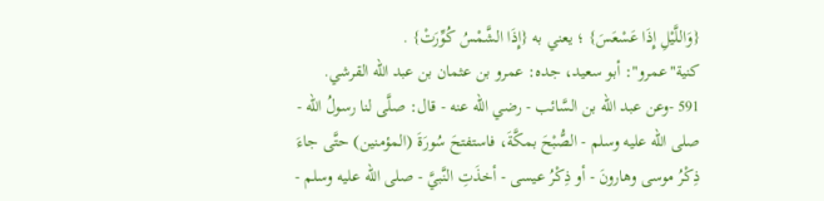{وَاللَّيْلِ إِذَا عَسْعَسَ} ؛ يعني به {إِذَا الشَّمْسُ كُوِّرَتْ} .
كنية"عمرو": أبو سعيد، جده: عمرو بن عثمان بن عبد الله القرشي.
591 -وعن عبد الله بن السَّائب - رضي الله عنه - قال: صلَّى لنا رسولُ الله - صلى الله عليه وسلم - الصُّبْحَ بمكَّةَ، فاستفتحَ سُورَةَ (المؤمنين) حتَّى جاءَ ذِكْرُ موسى وهارونَ - أو ذِكْرُ عيسى - أخذَتِ النَّبيَّ - صلى الله عليه وسلم -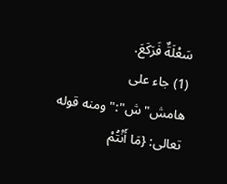سَعْلَةٌ فَرَكَعَ.
(1) جاء على هامش"ش":"ومنه قوله تعالى: {مَا أَنْتُمْ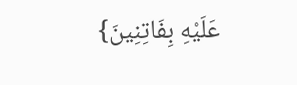عَلَيْهِ بِفَاتِنِينَ}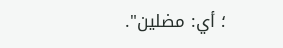؛ أي: مضلين".